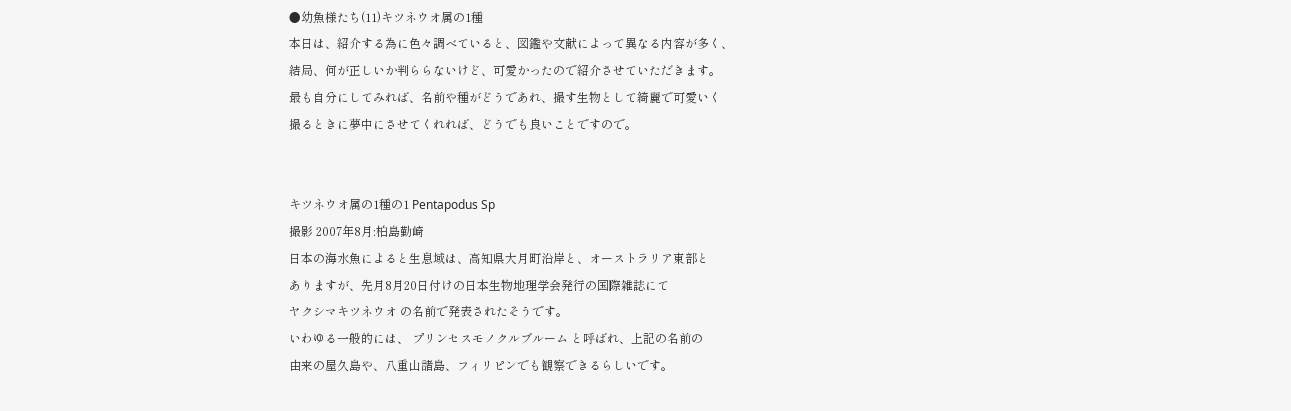●幼魚様たち(11)キツネウオ属の1種
本日は、紹介する為に色々調べていると、図鑑や文献によって異なる内容が多く、
結局、何が正しいか判ららないけど、可愛かったので紹介させていただきます。
最も自分にしてみれば、名前や種がどうであれ、撮す生物として綺麗で可愛いく
撮るときに夢中にさせてくれれば、どうでも良いことですので。


キツネウオ属の1種の1 Pentapodus Sp
撮影 2007年8月:柏島勤崎
日本の海水魚によると生息域は、高知県大月町沿岸と、オーストラリア東部と
ありますが、先月8月20日付けの日本生物地理学会発行の国際雑誌にて
ヤクシマキツネウオ の名前で発表されたそうです。
いわゆる一般的には、 プリンセスモノクルブルーム と呼ばれ、上記の名前の
由来の屋久島や、八重山諸島、フィリピンでも観察できるらしいです。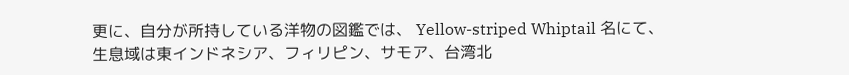更に、自分が所持している洋物の図鑑では、 Yellow-striped Whiptail 名にて、
生息域は東インドネシア、フィリピン、サモア、台湾北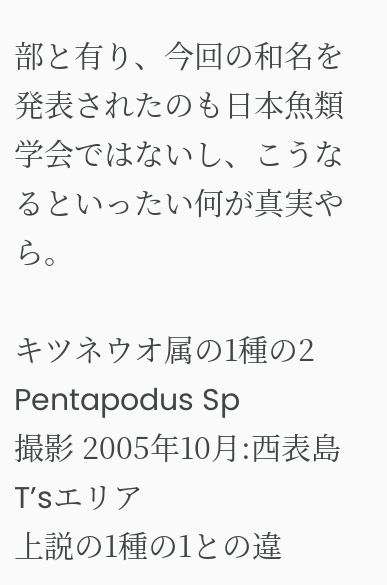部と有り、今回の和名を
発表されたのも日本魚類学会ではないし、こうなるといったい何が真実やら。

キツネウオ属の1種の2 Pentapodus Sp
撮影 2005年10月:西表島T’sエリア
上説の1種の1との違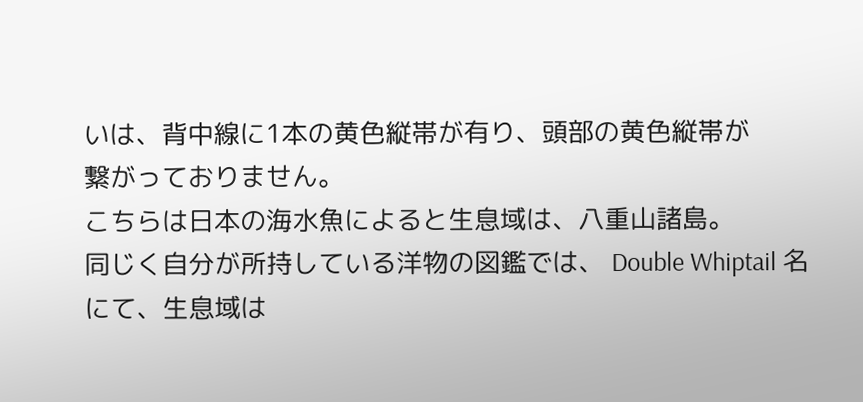いは、背中線に1本の黄色縦帯が有り、頭部の黄色縦帯が
繋がっておりません。
こちらは日本の海水魚によると生息域は、八重山諸島。
同じく自分が所持している洋物の図鑑では、 Double Whiptail 名にて、生息域は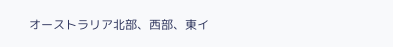オーストラリア北部、西部、東イ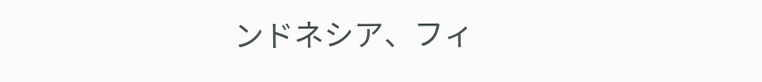ンドネシア、フィ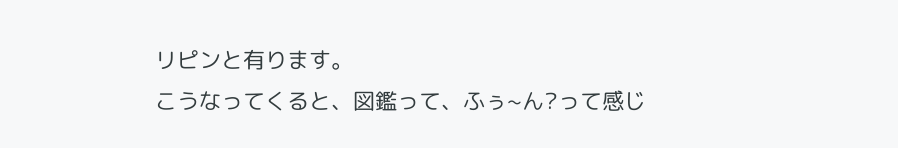リピンと有ります。
こうなってくると、図鑑って、ふぅ~ん?って感じ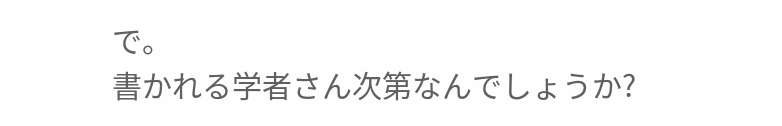で。
書かれる学者さん次第なんでしょうか?